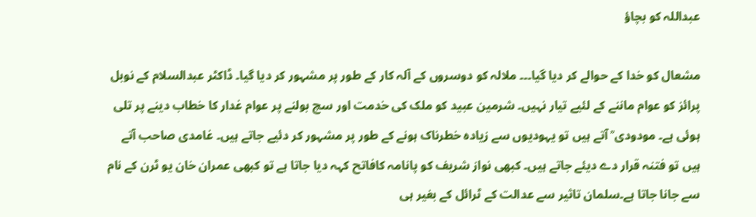عبداللہ کو بچاؤ

مشعال کو خدا کے حوالے کر دیا گیا۔۔۔ ملالہ کو دوسروں کے آلہ کار کے طور پر مشہور کر دیا گیا۔ ڈاکٹر عبدالسلام کے نوبل پرائز کو عوام ماننے کے لئیے تیار نہیں۔ شرمین عبید کو ملک کی خدمت اور سچ بولنے پر عوام غدار کا خطاب دینے پر تلی ہوئی ہے۔ مودودی ؒ آتے ہیں تو یہودیوں سے زیادہ خطرناک ہونے کے طور پر مشہور کر دئیے جاتے ہیں۔ غامدی صاحب آتے ہیں تو فتنہ قرار دے دیئے جاتے ہیں۔ کبھی نواز شریف کو پانامہ کافاتح کہہ دیا جاتا ہے تو کبھی عمران خان یو ٹرن کے نام سے جانا جاتا ہے۔سلمان تاثیر سے عدالت کے ٹرائل کے بغیر ہی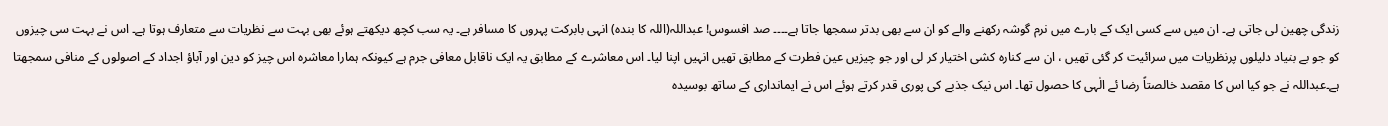زندگی چھین لی جاتی ہے۔ ان میں سے کسی ایک کے بارے میں نرم گوشہ رکھنے والے کو ان سے بھی بدتر سمجھا جاتا ہے۔۔۔۔ صد افسوس! عبداللہ(اللہ کا بندہ) انہی بابرکت پہروں کا مسافر ہے۔ یہ سب کچھ دیکھتے ہوئے بھی بہت سے نظریات سے متعارف ہوتا ہے۔ اس نے بہت سی چیزوں کو جو بے بنیاد دلیلوں پرنظریات میں سرائیت کر گئی تھیں ، ان سے کنارہ کشی اختیار کر لی اور جو چیزیں عین فطرت کے مطابق تھیں انہیں اپنا لیا۔ اس معاشرے کے مطابق یہ ایک ناقابل معافی جرم ہے کیونکہ ہمارا معاشرہ اس چیز کو دین اور آباؤ اجداد کے اصولوں کے منافی سمجھتا ہے۔عبداللہ نے جو کیا اس کا مقصد خالصتاً رضا ئے الٰہی کا حصول تھا۔ اس نیک جذبے کی پوری قدر کرتے ہوئے اس نے ایمانداری کے ساتھ بوسیدہ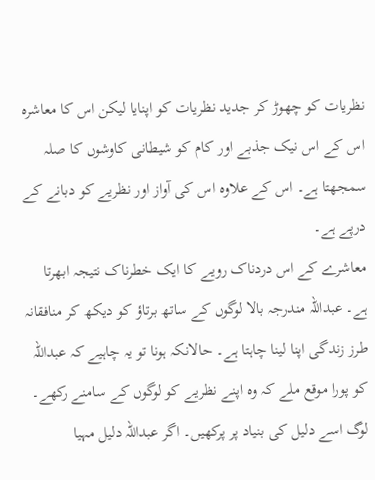نظریات کو چھوڑ کر جدید نظریات کو اپنایا لیکن اس کا معاشرہ اس کے اس نیک جذبے اور کام کو شیطانی کاوشوں کا صلہ سمجھتا ہے۔ اس کے علاوہ اس کی آواز اور نظریے کو دبانے کے درپے ہے۔
معاشرے کے اس دردناک رویے کا ایک خطرناک نتیجہ ابھرتا ہے۔ عبداللہ مندرجہ بالا لوگوں کے ساتھ برتاؤ کو دیکھ کر منافقانہ طرز زندگی اپنا لینا چاہتا ہے۔ حالانکہ ہونا تو یہ چاہیے کہ عبداللہ کو پورا موقع ملے کہ وہ اپنے نظریے کو لوگوں کے سامنے رکھے۔ لوگ اسے دلیل کی بنیاد پر پرکھیں۔ اگر عبداللہ دلیل مہیا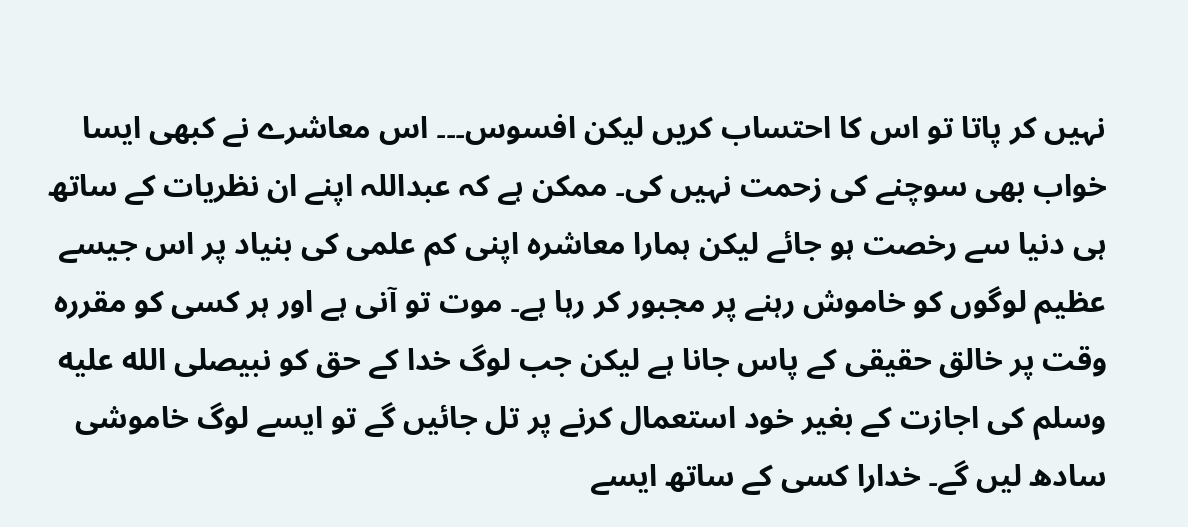نہیں کر پاتا تو اس کا احتساب کریں لیکن افسوس۔۔۔ اس معاشرے نے کبھی ایسا خواب بھی سوچنے کی زحمت نہیں کی۔ ممکن ہے کہ عبداللہ اپنے ان نظریات کے ساتھ ہی دنیا سے رخصت ہو جائے لیکن ہمارا معاشرہ اپنی کم علمی کی بنیاد پر اس جیسے عظیم لوگوں کو خاموش رہنے پر مجبور کر رہا ہے۔ موت تو آنی ہے اور ہر کسی کو مقررہ وقت پر خالق حقیقی کے پاس جانا ہے لیکن جب لوگ خدا کے حق کو نبیصلى الله عليه وسلم کی اجازت کے بغیر خود استعمال کرنے پر تل جائیں گے تو ایسے لوگ خاموشی سادھ لیں گے۔ خدارا کسی کے ساتھ ایسے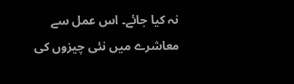نہ کیا جائے۔ اس عمل سے معاشرے میں نئی چیزوں کی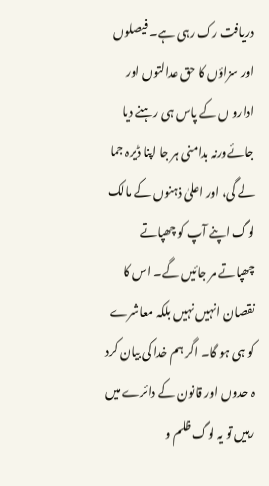دریافت رک رہی ہے۔ فیصلوں اور سزاؤں کا حق عدالتوں اور ادارو ں کے پاس ہی رہنے دیا جائےورنہ بدامنی ہر جا اپنا ڈیرہ جما لے گی، اور اعلیٰ ذہنوں کے مالک لوگ اپنے آپ کو چھپاتے چھپاتے مر جائیں گے۔ اس کا نقصان انہیں نہیں بلکہ معاشرے کو ہی ہو گا۔ اگر ہم خدا کی بیان کرد ہ حدوں اور قانون کے دائرے میں رہیں تو یہ لوگ ظلم و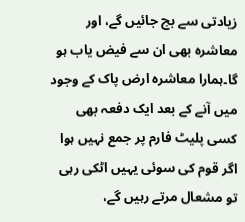زیادتی سے بچ جائیں گے، اور معاشرہ بھی ان سے فیض یاب ہو گا۔ہمارا معاشرہ ارض پاک کے وجود میں آنے کے بعد ایک دفعہ بھی کسی پلیٹ فارم پر جمع نہیں ہوا اگر قوم کی سوئی یہیں اٹکی رہی تو مشعال مرتے رہیں گے،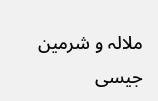ملالہ و شرمین جیسی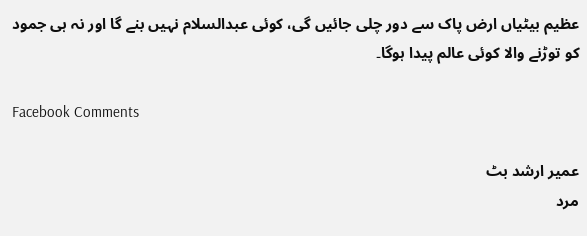عظیم بیٹیاں ارض پاک سے دور چلی جائیں گی، کوئی عبدالسلام نہیں بنے گا اور نہ ہی جمود کو توڑنے والا کوئی عالم پیدا ہوگا۔

Facebook Comments

عمیر ارشد بٹ
مرد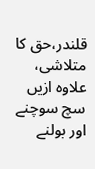قلندر،حق کا متلاشی، علاوہ ازیں سچ سوچنے اور بولنے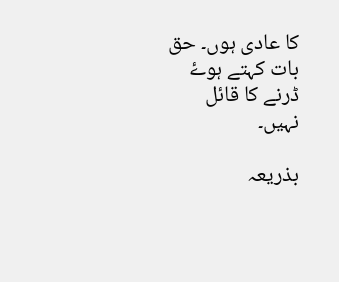کا عادی ہوں۔ حق بات کہتے ہوۓ ڈرنے کا قائل نہیں۔

بذریعہ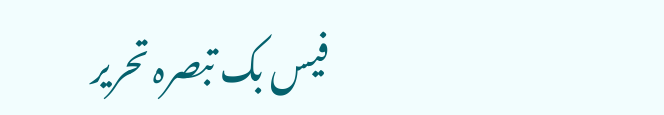فیس بک تبصرہ تحریر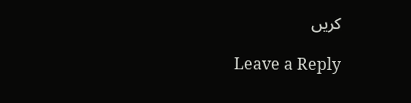کریں

Leave a Reply